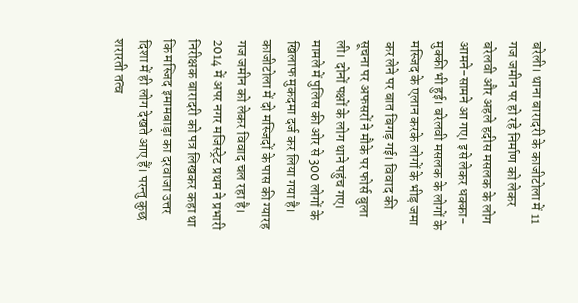बरेली। थाना बारादरी के काजीटोला में 11 गज जमीन पर हो रहे निर्माण को लेकर बरेलवी और अहले हदीस मसलक के लोग आमने-सामने आ गए। इसे लेकर धक्का-मुक्की भी हुई। बरेलवी मसलक के लोगों के मस्जिद के एलान करके लोगों के भीड़ जमा कर लेने पर बात बिगड़ गई। विवाद की सूचना पर अफसरों ने मौके पर फोर्स बुला ली। दोनों पक्षों के लोग थाने पहुंच गए। मामले में पुलिस की ओर से 300 लोगों के खिलाफ मुकदमा दर्ज कर लिया गया है।
काजीटोला में दो मस्जिदों के पास की ग्यारह गज जमीन को लेकर विवाद चल रहा है। 2014 में अपर नगर मजिस्ट्रेट प्रथम ने प्रभारी निरीक्षक बारादरी को पत्र लिखकर कहा था कि मस्जिद इमामबाड़ा का दरवाजा उत्तर दिशा में ही लोग देखते आए हैं। परन्तु कुछ शरारती तत्व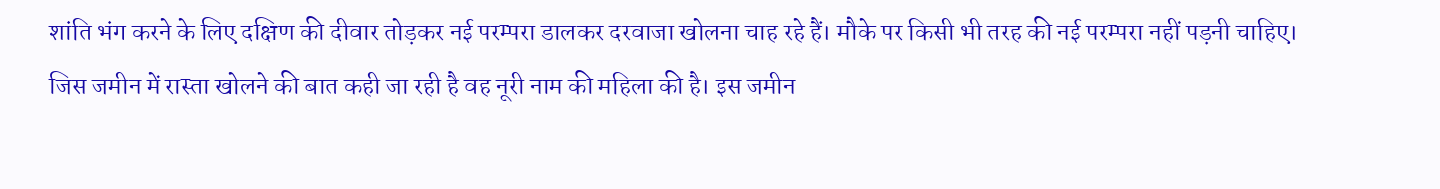शांति भंग करने के लिए दक्षिण की दीवार तोड़कर नई परम्परा डालकर दरवाजा खोलना चाह रहे हैं। मौके पर किसी भी तरह की नई परम्परा नहीं पड़नी चाहिए। जिस जमीन में रास्ता खोलने की बात कही जा रही है वह नूरी नाम की महिला की है। इस जमीन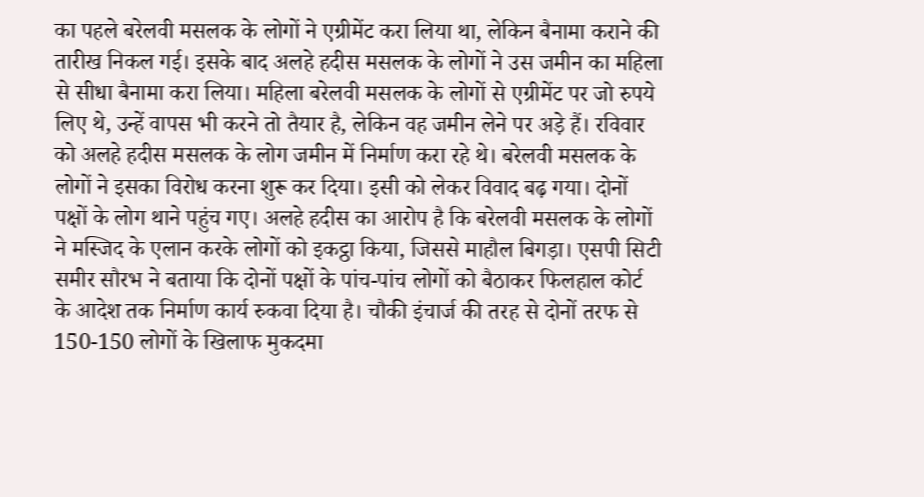का पहले बरेलवी मसलक के लोगों ने एग्रीमेंट करा लिया था, लेकिन बैनामा कराने की तारीख निकल गई। इसके बाद अलहे हदीस मसलक के लोगों ने उस जमीन का महिला से सीधा बैनामा करा लिया। महिला बरेलवी मसलक के लोगों से एग्रीमेंट पर जो रुपये लिए थे, उन्हें वापस भी करने तो तैयार है, लेकिन वह जमीन लेने पर अड़े हैं। रविवार को अलहे हदीस मसलक के लोग जमीन में निर्माण करा रहे थे। बरेलवी मसलक के लोगों ने इसका विरोध करना शुरू कर दिया। इसी को लेकर विवाद बढ़ गया। दोनों पक्षों के लोग थाने पहुंच गए। अलहे हदीस का आरोप है कि बरेलवी मसलक के लोगों ने मस्जिद के एलान करके लोगों को इकट्ठा किया, जिससे माहौल बिगड़ा। एसपी सिटी समीर सौरभ ने बताया कि दोनों पक्षों के पांच-पांच लोगों को बैठाकर फिलहाल कोर्ट के आदेश तक निर्माण कार्य रुकवा दिया है। चौकी इंचार्ज की तरह से दोनों तरफ से 150-150 लोगों के खिलाफ मुकदमा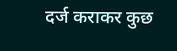दर्ज कराकर कुछ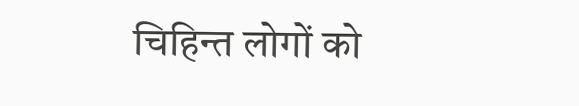चिहिन्त लोगों को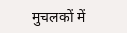मुचलकों में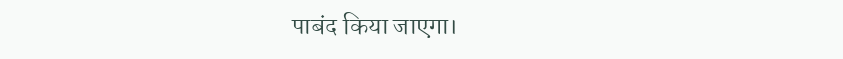पाबंद किया जाएगा।